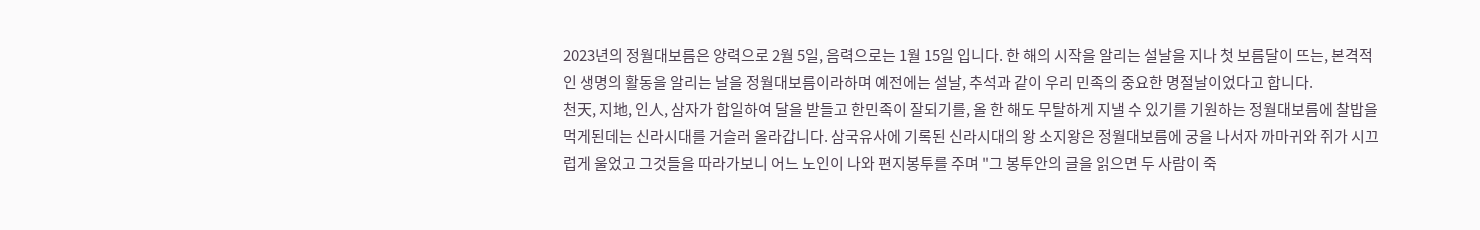2023년의 정월대보름은 양력으로 2월 5일, 음력으로는 1월 15일 입니다. 한 해의 시작을 알리는 설날을 지나 첫 보름달이 뜨는, 본격적인 생명의 활동을 알리는 날을 정월대보름이라하며 예전에는 설날, 추석과 같이 우리 민족의 중요한 명절날이었다고 합니다.
천天, 지地, 인人, 삼자가 합일하여 달을 받들고 한민족이 잘되기를, 올 한 해도 무탈하게 지낼 수 있기를 기원하는 정월대보름에 찰밥을 먹게된데는 신라시대를 거슬러 올라갑니다. 삼국유사에 기록된 신라시대의 왕 소지왕은 정월대보름에 궁을 나서자 까마귀와 쥐가 시끄럽게 울었고 그것들을 따라가보니 어느 노인이 나와 편지봉투를 주며 "그 봉투안의 글을 읽으면 두 사람이 죽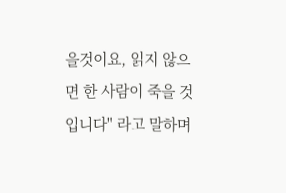을것이요, 읽지 않으면 한 사람이 죽을 것 입니다" 라고 말하며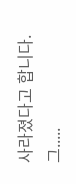사라졌다고 합니다.
그.....